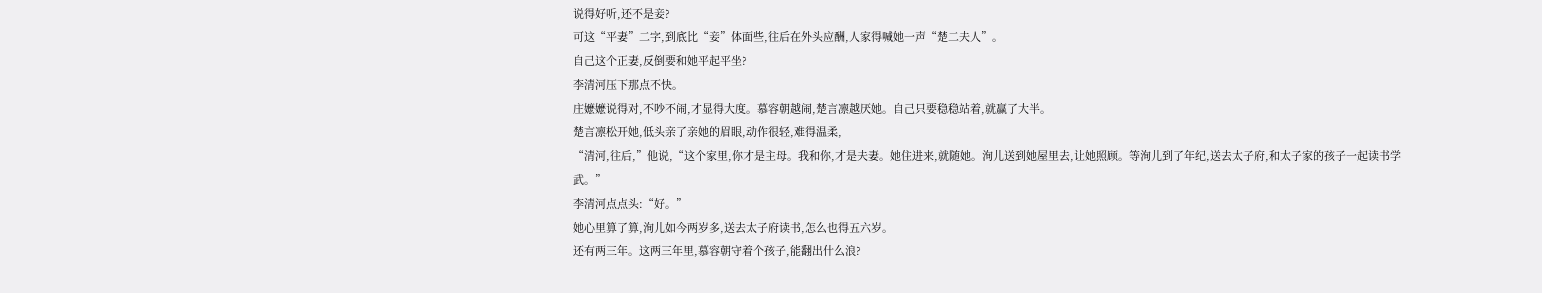说得好听,还不是妾?
可这“平妻”二字,到底比“妾”体面些,往后在外头应酬,人家得喊她一声“楚二夫人”。
自己这个正妻,反倒要和她平起平坐?
李清河压下那点不快。
庄嬷嬷说得对,不吵不闹,才显得大度。慕容朝越闹,楚言凛越厌她。自己只要稳稳站着,就赢了大半。
楚言凛松开她,低头亲了亲她的眉眼,动作很轻,难得温柔,
“清河,往后,”他说,“这个家里,你才是主母。我和你,才是夫妻。她住进来,就随她。洵儿送到她屋里去,让她照顾。等洵儿到了年纪,送去太子府,和太子家的孩子一起读书学武。”
李清河点点头:“好。”
她心里算了算,洵儿如今两岁多,送去太子府读书,怎么也得五六岁。
还有两三年。这两三年里,慕容朝守着个孩子,能翻出什么浪?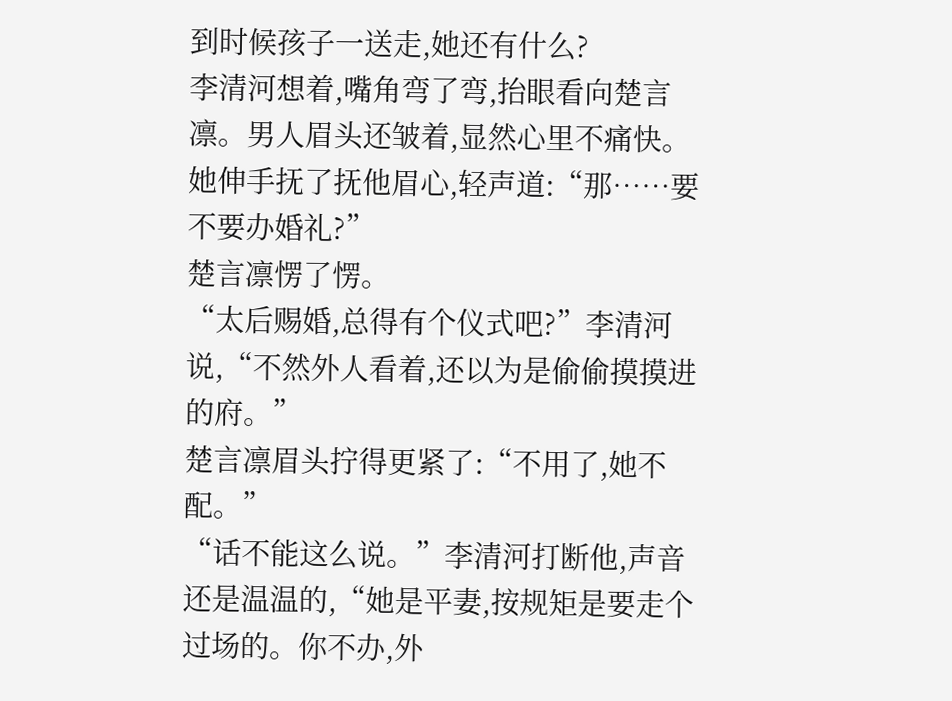到时候孩子一送走,她还有什么?
李清河想着,嘴角弯了弯,抬眼看向楚言凛。男人眉头还皱着,显然心里不痛快。
她伸手抚了抚他眉心,轻声道:“那……要不要办婚礼?”
楚言凛愣了愣。
“太后赐婚,总得有个仪式吧?”李清河说,“不然外人看着,还以为是偷偷摸摸进的府。”
楚言凛眉头拧得更紧了:“不用了,她不配。”
“话不能这么说。”李清河打断他,声音还是温温的,“她是平妻,按规矩是要走个过场的。你不办,外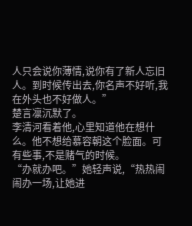人只会说你薄情,说你有了新人忘旧人。到时候传出去,你名声不好听,我在外头也不好做人。”
楚言凛沉默了。
李清河看着他,心里知道他在想什么。他不想给慕容朝这个脸面。可有些事,不是赌气的时候。
“办就办吧。”她轻声说,“热热闹闹办一场,让她进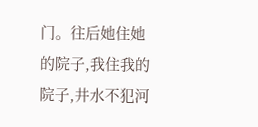门。往后她住她的院子,我住我的院子,井水不犯河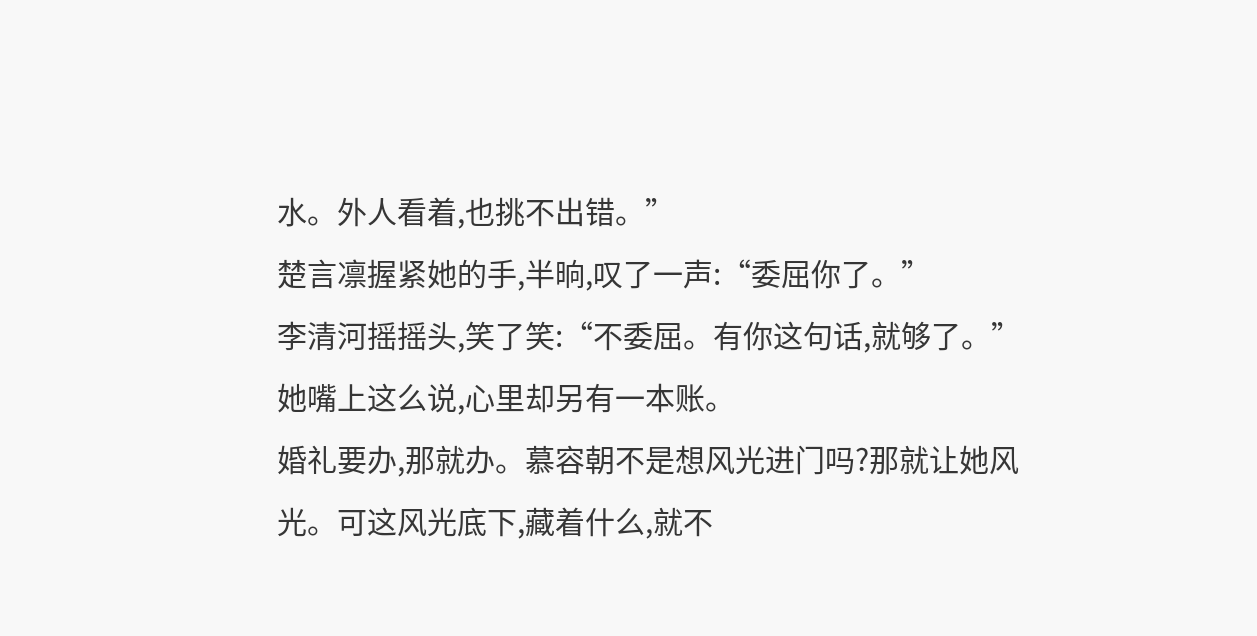水。外人看着,也挑不出错。”
楚言凛握紧她的手,半晌,叹了一声:“委屈你了。”
李清河摇摇头,笑了笑:“不委屈。有你这句话,就够了。”
她嘴上这么说,心里却另有一本账。
婚礼要办,那就办。慕容朝不是想风光进门吗?那就让她风光。可这风光底下,藏着什么,就不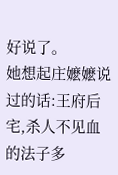好说了。
她想起庄嬷嬷说过的话:王府后宅,杀人不见血的法子多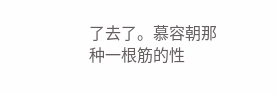了去了。慕容朝那种一根筋的性